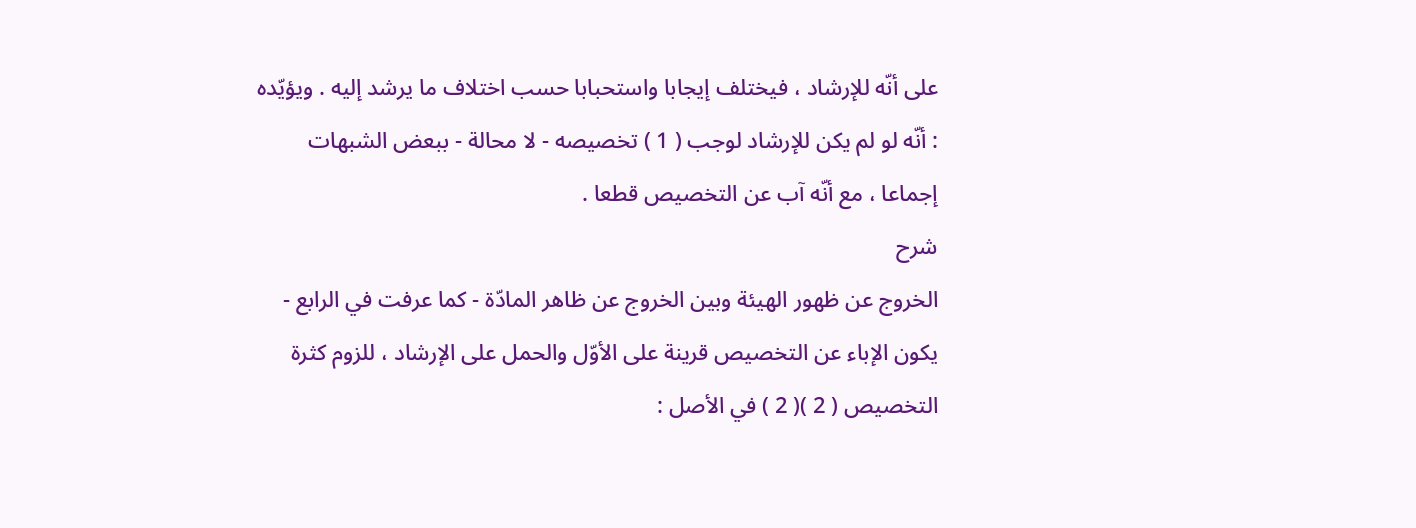على أنّه للإرشاد ، فيختلف إيجابا واستحبابا حسب اختلاف ما يرشد إليه . ويؤيّده : أنّه لو لم يكن للإرشاد لوجب ( 1 ) تخصيصه - لا محالة - ببعض الشبهات إجماعا ، مع أنّه آب عن التخصيص قطعا .
شرح
الخروج عن ظهور الهيئة وبين الخروج عن ظاهر المادّة - كما عرفت في الرابع - يكون الإباء عن التخصيص قرينة على الأوّل والحمل على الإرشاد ، للزوم كثرة التخصيص ( 2 )( 2 ) في الأصل :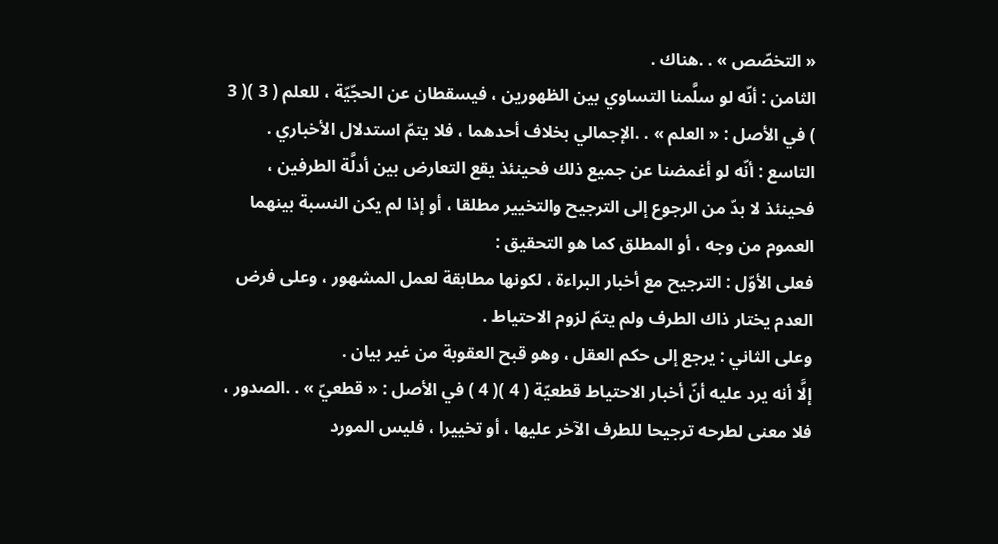« التخصّص » . .هناك .
الثامن : أنّه لو سلَّمنا التساوي بين الظهورين ، فيسقطان عن الحجّيّة ، للعلم ( 3 )( 3 ) في الأصل : « العلم » . .الإجمالي بخلاف أحدهما ، فلا يتمّ استدلال الأخباري .
التاسع : أنّه لو أغمضنا عن جميع ذلك فحينئذ يقع التعارض بين أدلَّة الطرفين ، فحينئذ لا بدّ من الرجوع إلى الترجيح والتخيير مطلقا ، أو إذا لم يكن النسبة بينهما العموم من وجه ، أو المطلق كما هو التحقيق :
فعلى الأوّل : الترجيح مع أخبار البراءة ، لكونها مطابقة لعمل المشهور ، وعلى فرض العدم يختار ذاك الطرف ولم يتمّ لزوم الاحتياط .
وعلى الثاني : يرجع إلى حكم العقل ، وهو قبح العقوبة من غير بيان .
إلَّا أنه يرد عليه أنّ أخبار الاحتياط قطعيّة ( 4 )( 4 ) في الأصل : « قطعيّ » . .الصدور ، فلا معنى لطرحه ترجيحا للطرف الآخر عليها ، أو تخييرا ، فليس المورد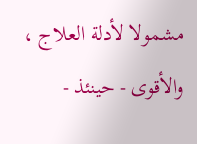مشمولا لأدلة العلاج ، والأقوى - حينئذ -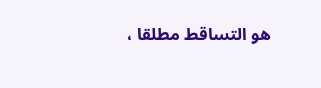هو التساقط مطلقا ،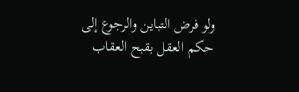ولو فرض التباين والرجوع إلى حكم العقل بقبح العقاب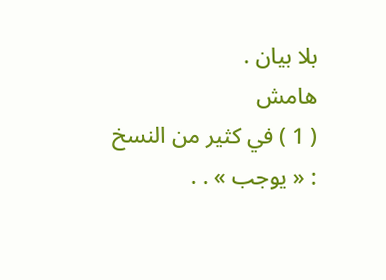بلا بيان .
هامش
( 1 ) في كثير من النسخ : « يوجب » . .